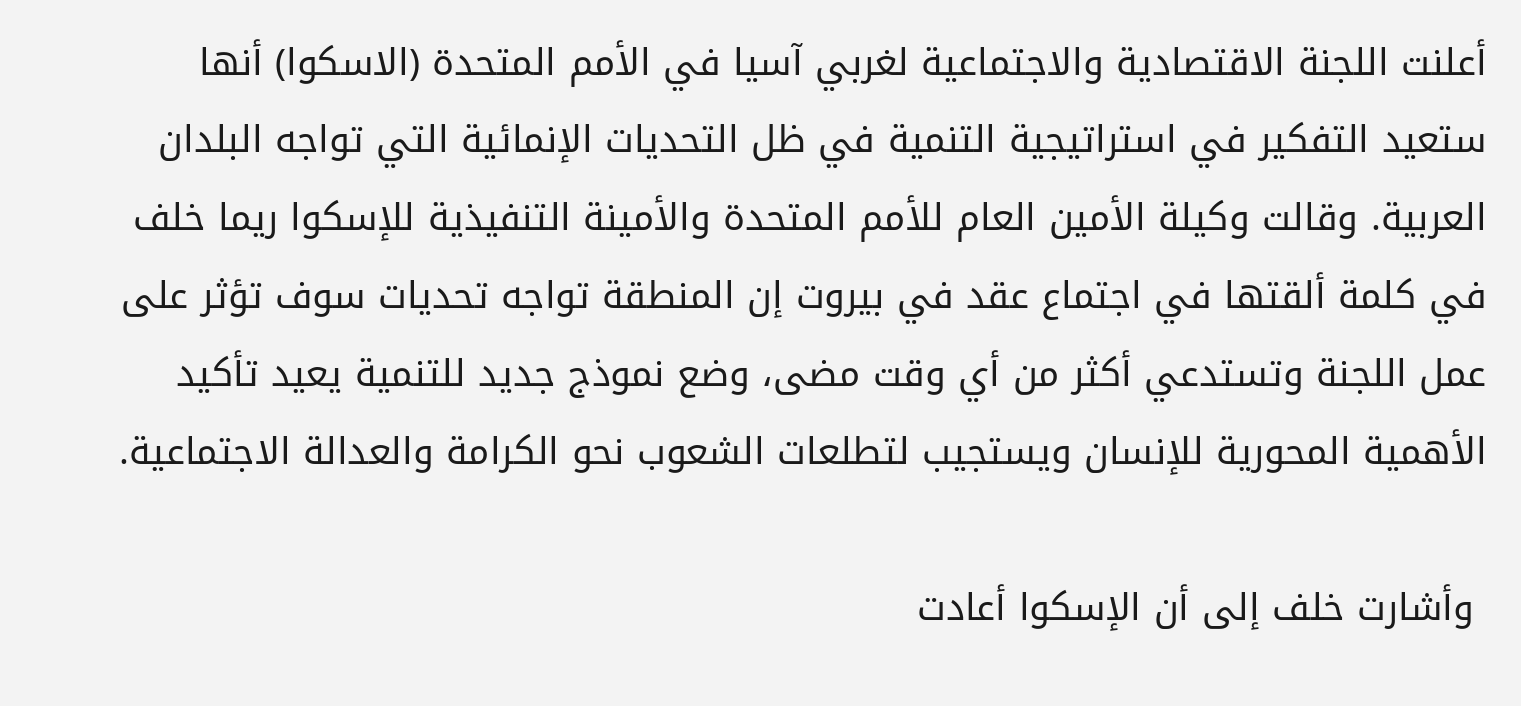أعلنت اللجنة الاقتصادية والاجتماعية لغربي آسيا في الأمم المتحدة (الاسكوا) أنها ستعيد التفكير في استراتيجية التنمية في ظل التحديات الإنمائية التي تواجه البلدان العربية. وقالت وكيلة الأمين العام للأمم المتحدة والأمينة التنفيذية للإسكوا ريما خلف في كلمة ألقتها في اجتماع عقد في بيروت إن المنطقة تواجه تحديات سوف تؤثر على عمل اللجنة وتستدعي أكثر من أي وقت مضى، وضع نموذج جديد للتنمية يعيد تأكيد الأهمية المحورية للإنسان ويستجيب لتطلعات الشعوب نحو الكرامة والعدالة الاجتماعية.

 وأشارت خلف إلى أن الإسكوا أعادت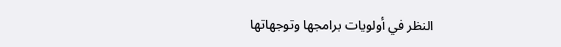النظر في أولويات برامجها وتوجهاتها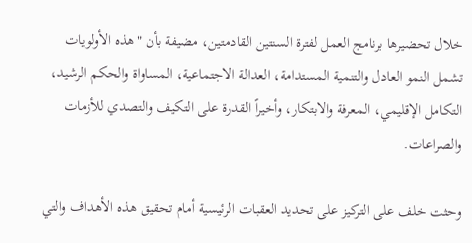خلال تحضيرها برنامج العمل لفترة السنتين القادمتين، مضيفة بأن "هذه الأولويات تشمل النمو العادل والتنمية المستدامة، العدالة الاجتماعية، المساواة والحكم الرشيد، التكامل الإقليمي، المعرفة والابتكار، وأخيراً القدرة على التكيف والتصدي للأزمات والصراعات.

وحثت خلف على التركيز على تحديد العقبات الرئيسية أمام تحقيق هذه الأهداف والتي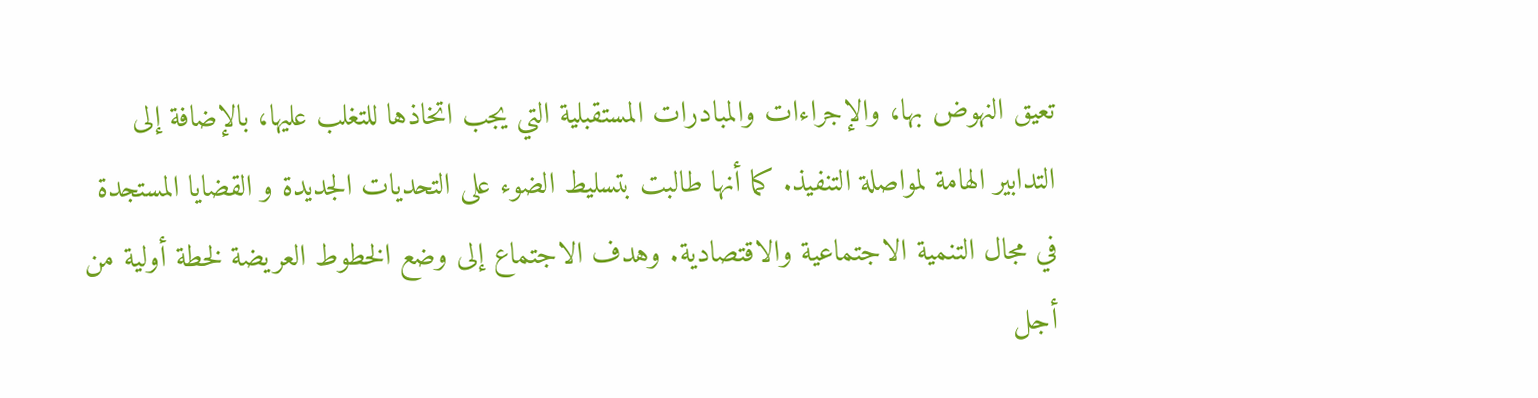تعيق النهوض بها، والإجراءات والمبادرات المستقبلية التي يجب اتخاذها للتغلب عليها، بالإضافة إلى التدابير الهامة لمواصلة التنفيذ. كما أنها طالبت بتسليط الضوء على التحديات الجديدة و القضايا المستجدة في مجال التنمية الاجتماعية والاقتصادية. وهدف الاجتماع إلى وضع الخطوط العريضة لخطة أولية من أجل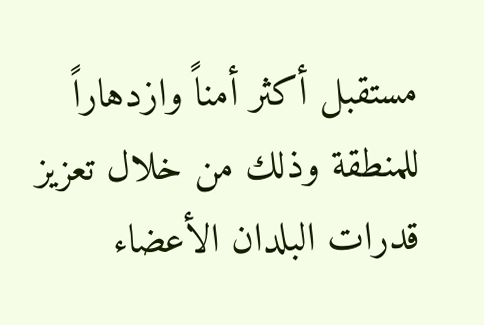مستقبل أكثر أمناً وازدهاراً للمنطقة وذلك من خلال تعزيز قدرات البلدان الأعضاء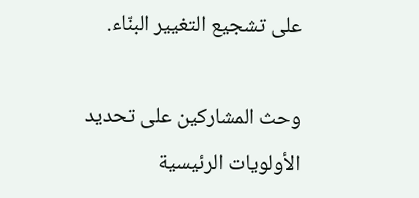على تشجيع التغيير البنّاء.

وحث المشاركين على تحديد الأولويات الرئيسية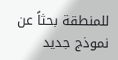للمنطقة بحثاً عن نموذج جديد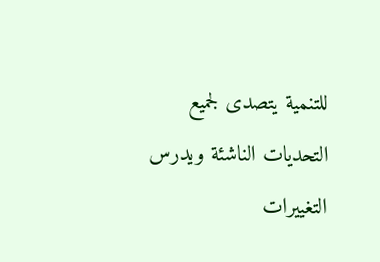للتنمية يتصدى لجميع التحديات الناشئة ويدرس التغييرات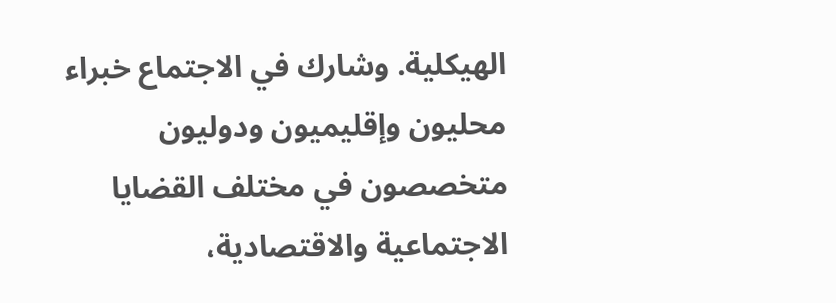الهيكلية. وشارك في الاجتماع خبراء محليون وإقليميون ودوليون متخصصون في مختلف القضايا الاجتماعية والاقتصادية،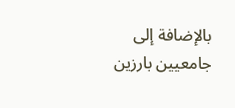بالإضافة إلى جامعيين بارزين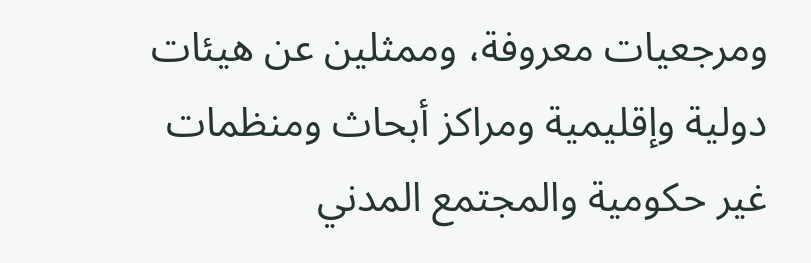ومرجعيات معروفة، وممثلين عن هيئات دولية وإقليمية ومراكز أبحاث ومنظمات غير حكومية والمجتمع المدني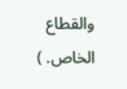والقطاع الخاص. )